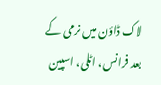لاک ڈاؤن میں نرمی کے بعد فرانس، اٹلی، اسپین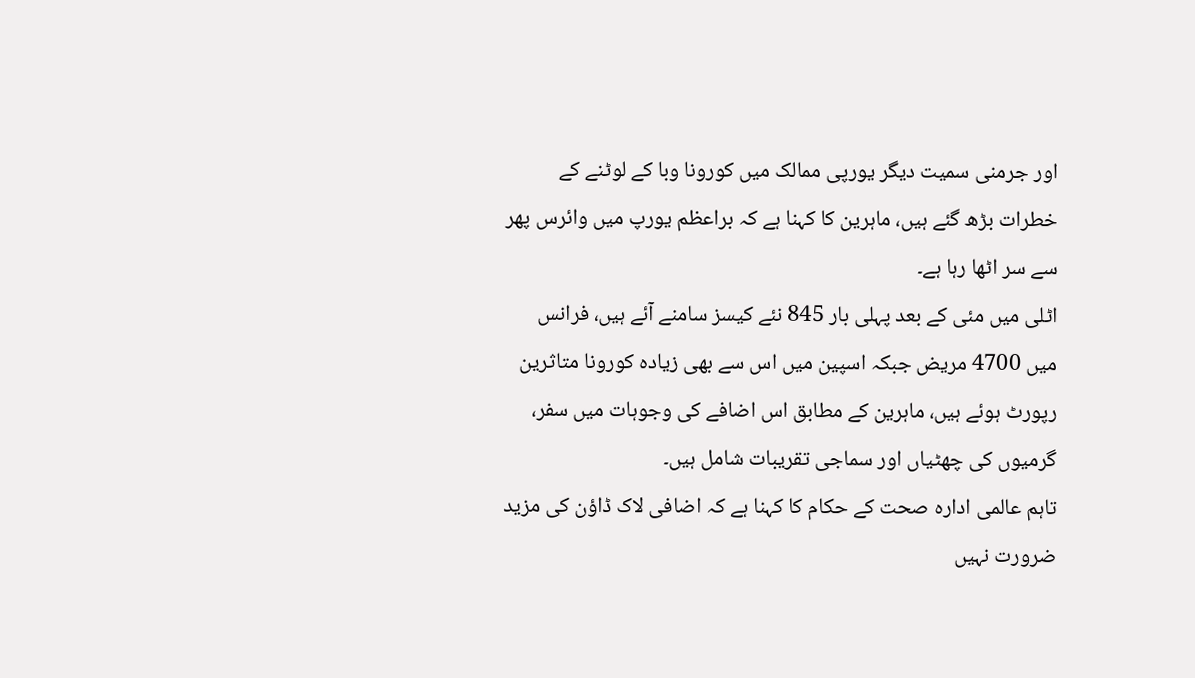اور جرمنی سمیت دیگر یورپی ممالک میں کورونا وبا کے لوٹنے کے خطرات بڑھ گئے ہیں، ماہرین کا کہنا ہے کہ براعظم یورپ میں وائرس پھر سے سر اٹھا رہا ہے۔
اٹلی میں مئی کے بعد پہلی بار 845 نئے کیسز سامنے آئے ہیں، فرانس میں 4700 مریض جبکہ اسپین میں اس سے بھی زیادہ کورونا متاثرین رپورٹ ہوئے ہیں، ماہرین کے مطابق اس اضافے کی وجوہات میں سفر، گرمیوں کی چھٹیاں اور سماجی تقریبات شامل ہیں۔
تاہم عالمی ادارہ صحت کے حکام کا کہنا ہے کہ اضافی لاک ڈاؤن کی مزید ضرورت نہیں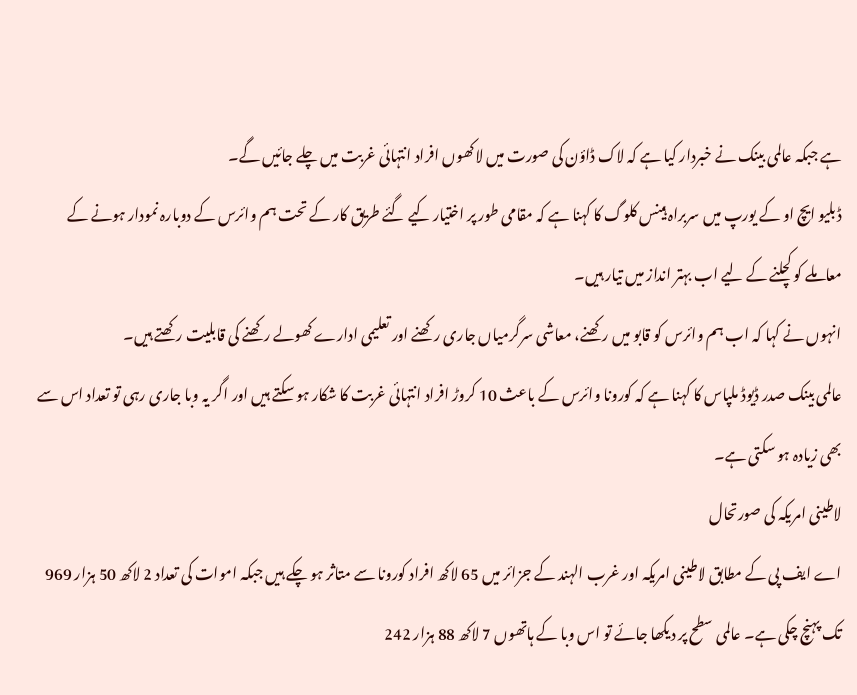ہے جبکہ عالمی بینک نے خبردار کیا ہے کہ لاک ڈاؤن کی صورت میں لاکھوں افراد انتہائی غربت میں چلے جائیں گے۔
ڈبلیو ایچ او کے یورپ میں سربراہ ہینس کلوگ کا کہنا ہے کہ مقامی طور پر اختیار کیے گئے طریق کار کے تحت ہم وائرس کے دوبارہ نمودار ہونے کے معاملے کو کچلنے کے لیے اب بہتر انداز میں تیار ہیں۔
انہوں نے کہا کہ اب ہم وائرس کو قابو میں رکھنے، معاشی سرگرمیاں جاری رکھنے اور تعلیمی ادارے کھولے رکھنے کی قابلیت رکھتے ہیں۔
عالمی بینک صدر ڈیوڈ ملپاس کا کہنا ہے کہ کورونا وائرس کے باعث 10 کروڑ افراد انتہائی غربت کا شکار ہو سکتے ہیں اور اگر یہ وبا جاری رہی تو تعداد اس سے بھی زیادہ ہو سکتی ہے۔
لاطینی امریکہ کی صورتحال
اے ایف پی کے مطابق لاطینی امریکہ اور غرب الہند کے جزائر میں 65 لاکھ افراد کورونا سے متاثر ہو چکے ہیں جبکہ اموات کی تعداد 2 لاکھ 50 ہزار 969 تک پہنچ چکی ہے۔ عالمی سطح پر دیکھا جائے تو اس وبا کے ہاتھوں 7 لاکھ 88 ہزار 242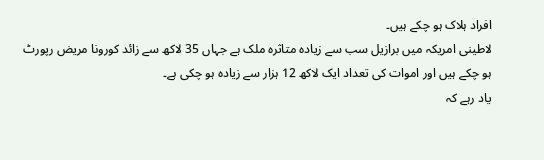افراد ہلاک ہو چکے ہیں۔
لاطینی امریکہ میں برازیل سب سے زیادہ متاثرہ ملک ہے جہاں 35 لاکھ سے زائد کورونا مریض رپورٹ ہو چکے ہیں اور اموات کی تعداد ایک لاکھ 12 ہزار سے زیادہ ہو چکی ہے۔
یاد رہے کہ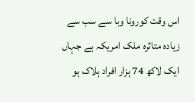اس وقت کورونا وبا سے سب سے زیادہ متاثرہ ملک امریکہ ہے جہاں ایک لاکھ 74 ہزار افراد ہلاک ہو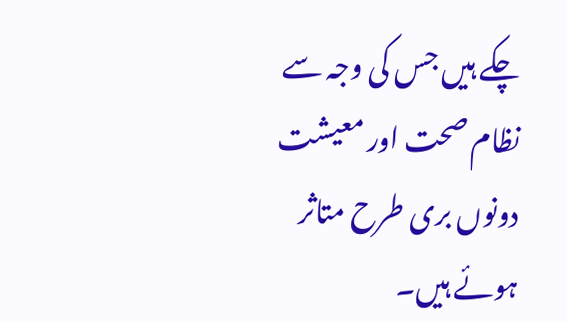چکے ہیں جس کی وجہ سے نظام صحت اور معیشت دونوں بری طرح متاثر ہوئے ہیں۔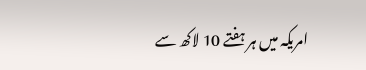امریکہ میں ہر ہفتے 10 لاکھ سے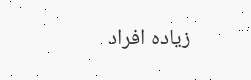زیادہ افراد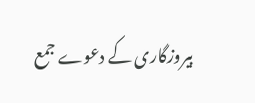بیروزگاری کے دعوے جمع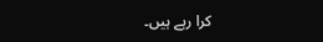کرا رہے ہیں۔